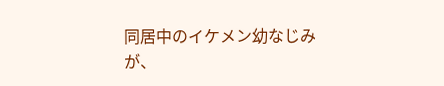同居中のイケメン幼なじみが、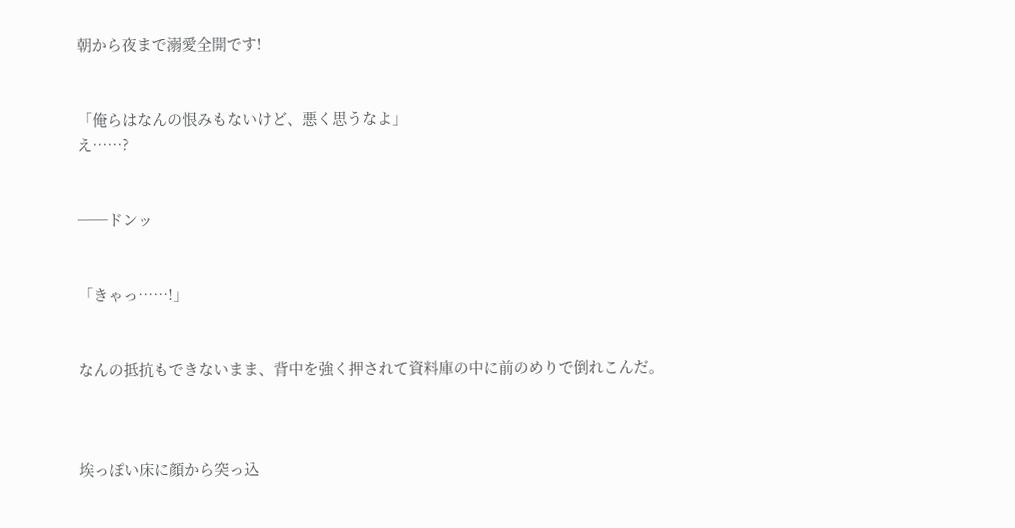朝から夜まで溺愛全開です!


「俺らはなんの恨みもないけど、悪く思うなよ」
え……?


──ドンッ


「きゃっ……!」


なんの抵抗もできないまま、背中を強く押されて資料庫の中に前のめりで倒れこんだ。



埃っぽい床に顔から突っ込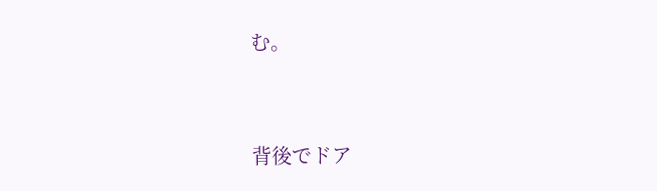む。


背後でドア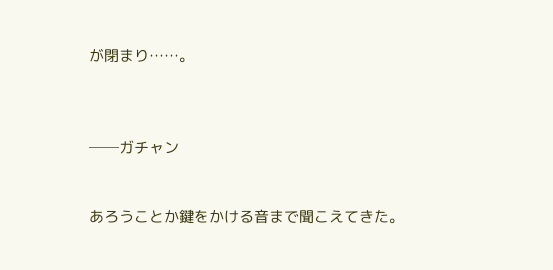が閉まり……。



──ガチャン


あろうことか鍵をかける音まで聞こえてきた。